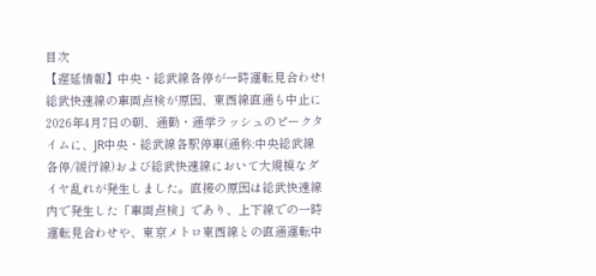目次
【遅延情報】中央・総武線各停が一時運転見合わせ!総武快速線の車両点検が原因、東西線直通も中止に
2026年4月7日の朝、通勤・通学ラッシュのピークタイムに、JR中央・総武線各駅停車(通称:中央総武線各停/緩行線)および総武快速線において大規模なダイヤ乱れが発生しました。直接の原因は総武快速線内で発生した「車両点検」であり、上下線での一時運転見合わせや、東京メトロ東西線との直通運転中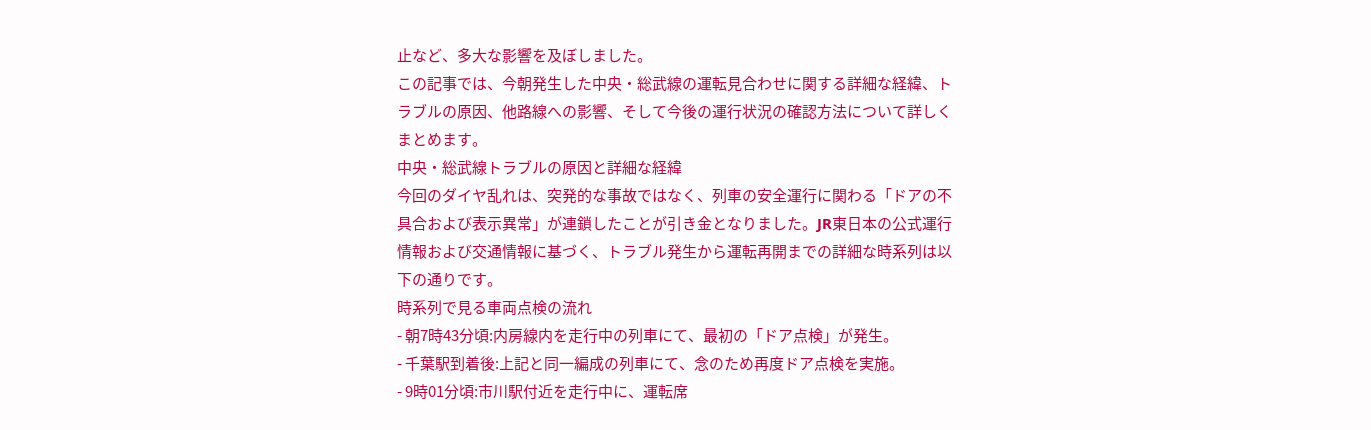止など、多大な影響を及ぼしました。
この記事では、今朝発生した中央・総武線の運転見合わせに関する詳細な経緯、トラブルの原因、他路線への影響、そして今後の運行状況の確認方法について詳しくまとめます。
中央・総武線トラブルの原因と詳細な経緯
今回のダイヤ乱れは、突発的な事故ではなく、列車の安全運行に関わる「ドアの不具合および表示異常」が連鎖したことが引き金となりました。JR東日本の公式運行情報および交通情報に基づく、トラブル発生から運転再開までの詳細な時系列は以下の通りです。
時系列で見る車両点検の流れ
- 朝7時43分頃:内房線内を走行中の列車にて、最初の「ドア点検」が発生。
- 千葉駅到着後:上記と同一編成の列車にて、念のため再度ドア点検を実施。
- 9時01分頃:市川駅付近を走行中に、運転席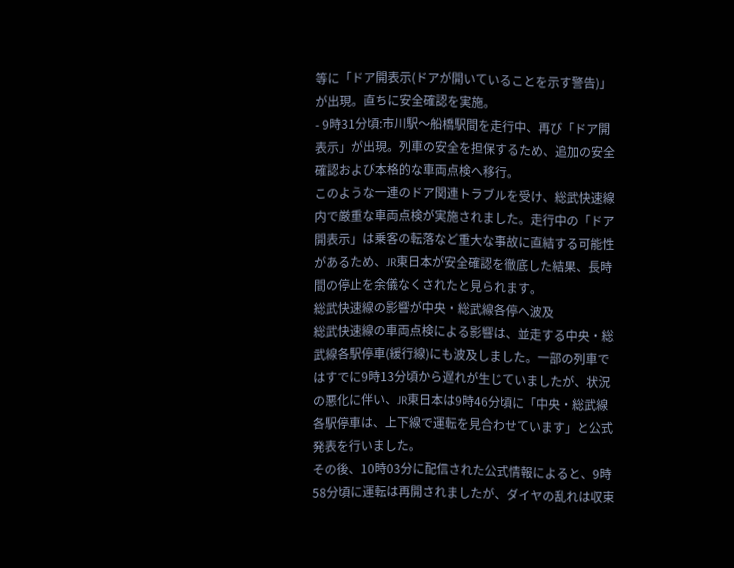等に「ドア開表示(ドアが開いていることを示す警告)」が出現。直ちに安全確認を実施。
- 9時31分頃:市川駅〜船橋駅間を走行中、再び「ドア開表示」が出現。列車の安全を担保するため、追加の安全確認および本格的な車両点検へ移行。
このような一連のドア関連トラブルを受け、総武快速線内で厳重な車両点検が実施されました。走行中の「ドア開表示」は乗客の転落など重大な事故に直結する可能性があるため、JR東日本が安全確認を徹底した結果、長時間の停止を余儀なくされたと見られます。
総武快速線の影響が中央・総武線各停へ波及
総武快速線の車両点検による影響は、並走する中央・総武線各駅停車(緩行線)にも波及しました。一部の列車ではすでに9時13分頃から遅れが生じていましたが、状況の悪化に伴い、JR東日本は9時46分頃に「中央・総武線各駅停車は、上下線で運転を見合わせています」と公式発表を行いました。
その後、10時03分に配信された公式情報によると、9時58分頃に運転は再開されましたが、ダイヤの乱れは収束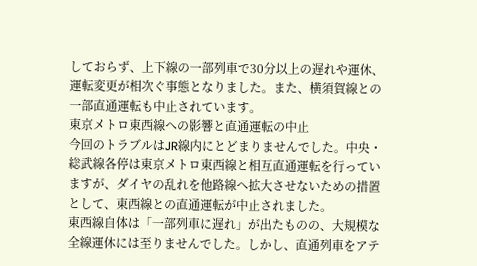しておらず、上下線の一部列車で30分以上の遅れや運休、運転変更が相次ぐ事態となりました。また、横須賀線との一部直通運転も中止されています。
東京メトロ東西線への影響と直通運転の中止
今回のトラブルはJR線内にとどまりませんでした。中央・総武線各停は東京メトロ東西線と相互直通運転を行っていますが、ダイヤの乱れを他路線へ拡大させないための措置として、東西線との直通運転が中止されました。
東西線自体は「一部列車に遅れ」が出たものの、大規模な全線運休には至りませんでした。しかし、直通列車をアテ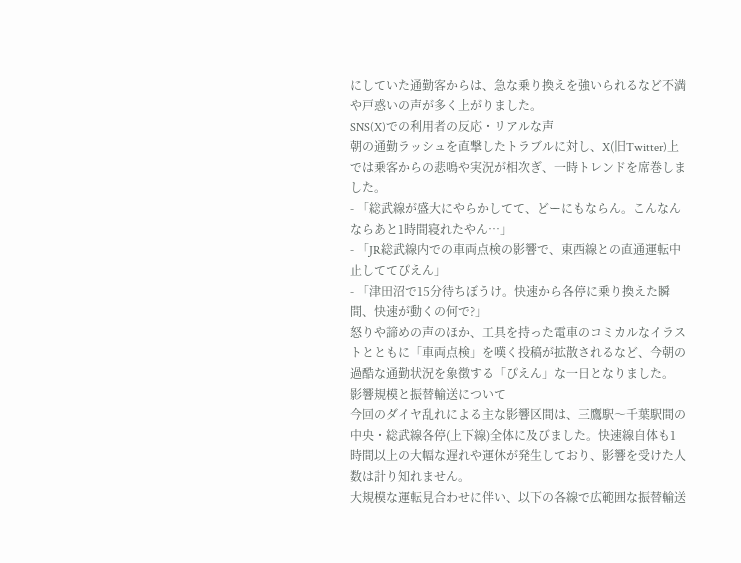にしていた通勤客からは、急な乗り換えを強いられるなど不満や戸惑いの声が多く上がりました。
SNS(X)での利用者の反応・リアルな声
朝の通勤ラッシュを直撃したトラブルに対し、X(旧Twitter)上では乗客からの悲鳴や実況が相次ぎ、一時トレンドを席巻しました。
- 「総武線が盛大にやらかしてて、どーにもならん。こんなんならあと1時間寝れたやん…」
- 「JR総武線内での車両点検の影響で、東西線との直通運転中止しててぴえん」
- 「津田沼で15分待ちぼうけ。快速から各停に乗り換えた瞬間、快速が動くの何で?」
怒りや諦めの声のほか、工具を持った電車のコミカルなイラストとともに「車両点検」を嘆く投稿が拡散されるなど、今朝の過酷な通勤状況を象徴する「ぴえん」な一日となりました。
影響規模と振替輸送について
今回のダイヤ乱れによる主な影響区間は、三鷹駅〜千葉駅間の中央・総武線各停(上下線)全体に及びました。快速線自体も1時間以上の大幅な遅れや運休が発生しており、影響を受けた人数は計り知れません。
大規模な運転見合わせに伴い、以下の各線で広範囲な振替輸送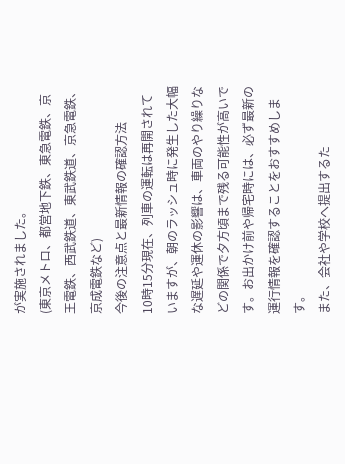が実施されました。
(東京メトロ、都営地下鉄、東急電鉄、京王電鉄、西武鉄道、東武鉄道、京急電鉄、京成電鉄など)
今後の注意点と最新情報の確認方法
10時15分現在、列車の運転は再開されていますが、朝のラッシュ時に発生した大幅な遅延や運休の影響は、車両のやり繰りなどの関係で夕方頃まで残る可能性が高いです。お出かけ前や帰宅時には、必ず最新の運行情報を確認することをおすすめします。
また、会社や学校へ提出するた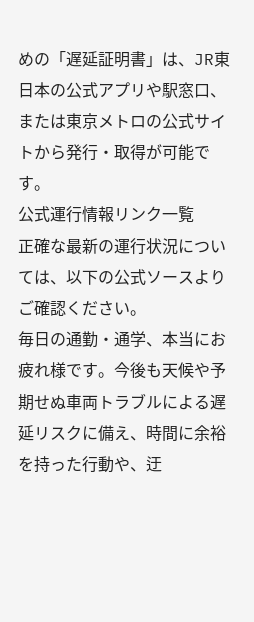めの「遅延証明書」は、JR東日本の公式アプリや駅窓口、または東京メトロの公式サイトから発行・取得が可能です。
公式運行情報リンク一覧
正確な最新の運行状況については、以下の公式ソースよりご確認ください。
毎日の通勤・通学、本当にお疲れ様です。今後も天候や予期せぬ車両トラブルによる遅延リスクに備え、時間に余裕を持った行動や、迂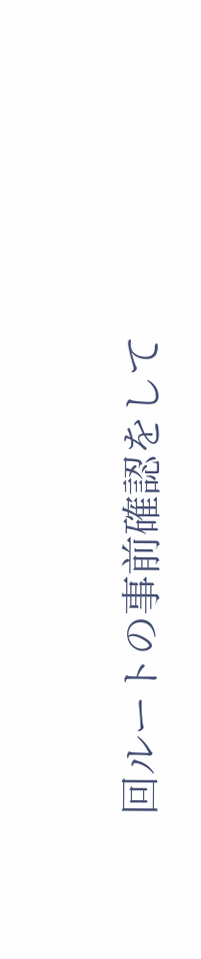回ルートの事前確認をして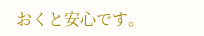おくと安心です。